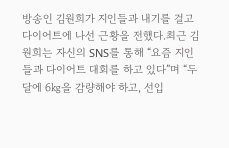방송인 김원희가 지인들과 내기를 걸고 다이어트에 나선 근황을 전했다.최근 김원희는 자신의 SNS를 통해 “요즘 지인들과 다이어트 대회를 하고 있다”며 “두 달에 6㎏을 감량해야 하고, 선입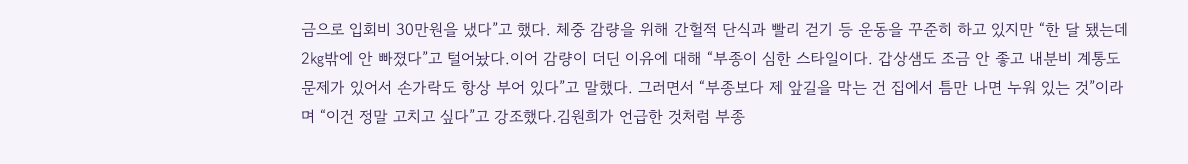금으로 입회비 30만원을 냈다”고 했다. 체중 감량을 위해 간헐적 단식과 빨리 걷기 등 운동을 꾸준히 하고 있지만 “한 달 됐는데 2㎏밖에 안 빠졌다”고 털어놨다.이어 감량이 더딘 이유에 대해 “부종이 심한 스타일이다. 갑상샘도 조금 안 좋고 내분비 계통도 문제가 있어서 손가락도 항상 부어 있다”고 말했다. 그러면서 “부종보다 제 앞길을 막는 건 집에서 틈만 나면 누워 있는 것”이라며 “이건 정말 고치고 싶다”고 강조했다.김원희가 언급한 것처럼 부종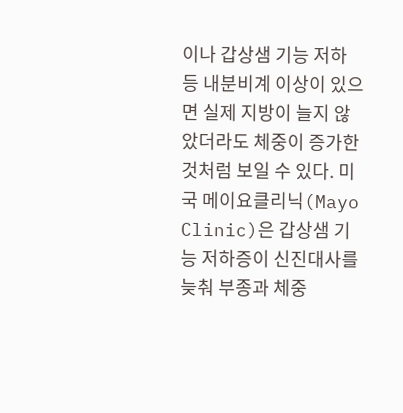이나 갑상샘 기능 저하 등 내분비계 이상이 있으면 실제 지방이 늘지 않았더라도 체중이 증가한 것처럼 보일 수 있다. 미국 메이요클리닉(Mayo Clinic)은 갑상샘 기능 저하증이 신진대사를 늦춰 부종과 체중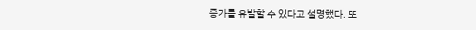증가를 유발할 수 있다고 설명했다. 또